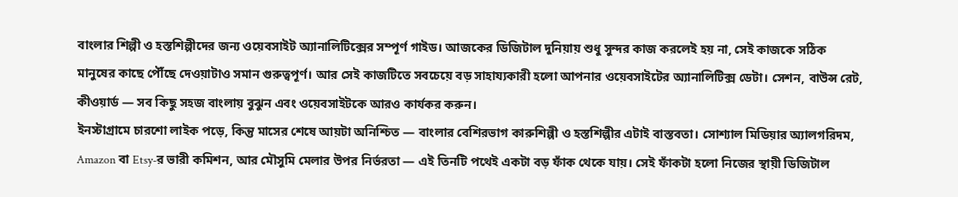বাংলার শিল্পী ও হস্তশিল্পীদের জন্য ওয়েবসাইট অ্যানালিটিক্সের সম্পূর্ণ গাইড। আজকের ডিজিটাল দুনিয়ায় শুধু সুন্দর কাজ করলেই হয় না, সেই কাজকে সঠিক মানুষের কাছে পৌঁছে দেওয়াটাও সমান গুরুত্বপূর্ণ। আর সেই কাজটিতে সবচেয়ে বড় সাহায্যকারী হলো আপনার ওয়েবসাইটের অ্যানালিটিক্স ডেটা। সেশন, বাউন্স রেট, কীওয়ার্ড — সব কিছু সহজ বাংলায় বুঝুন এবং ওয়েবসাইটকে আরও কার্যকর করুন।
ইনস্টাগ্রামে চারশো লাইক পড়ে, কিন্তু মাসের শেষে আয়টা অনিশ্চিত — বাংলার বেশিরভাগ কারুশিল্পী ও হস্তশিল্পীর এটাই বাস্তবতা। সোশ্যাল মিডিয়ার অ্যালগরিদম, Amazon বা Etsy-র ভারী কমিশন, আর মৌসুমি মেলার উপর নির্ভরতা — এই তিনটি পথেই একটা বড় ফাঁক থেকে যায়। সেই ফাঁকটা হলো নিজের স্থায়ী ডিজিটাল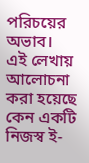পরিচয়ের অভাব।
এই লেখায় আলোচনা করা হয়েছে কেন একটি নিজস্ব ই-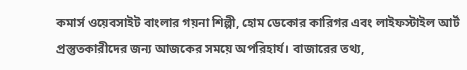কমার্স ওয়েবসাইট বাংলার গয়না শিল্পী, হোম ডেকোর কারিগর এবং লাইফস্টাইল আর্ট প্রস্তুতকারীদের জন্য আজকের সময়ে অপরিহার্য। বাজারের তথ্য,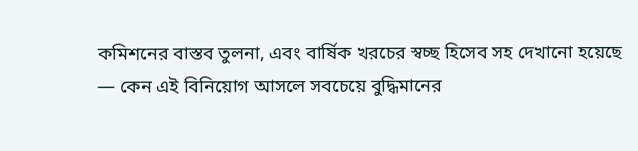কমিশনের বাস্তব তুলনা, এবং বার্ষিক খরচের স্বচ্ছ হিসেব সহ দেখানো হয়েছে — কেন এই বিনিয়োগ আসলে সবচেয়ে বুদ্ধিমানের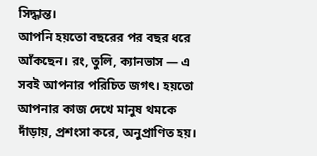সিদ্ধান্ত।
আপনি হয়তো বছরের পর বছর ধরে আঁকছেন। রং, তুলি, ক্যানভাস — এ সবই আপনার পরিচিত জগৎ। হয়তো আপনার কাজ দেখে মানুষ থমকে দাঁড়ায়, প্রশংসা করে, অনুপ্রাণিত হয়।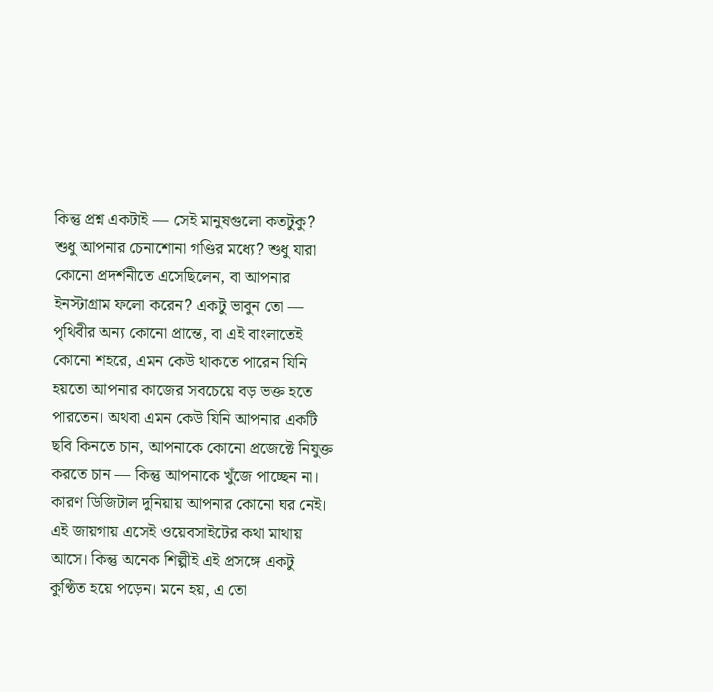কিন্তু প্রশ্ন একটাই — সেই মানুষগুলো কতটুকু? শুধু আপনার চেনাশোনা গণ্ডির মধ্যে? শুধু যারা কোনো প্রদর্শনীতে এসেছিলেন, বা আপনার ইনস্টাগ্রাম ফলো করেন? একটু ভাবুন তো — পৃথিবীর অন্য কোনো প্রান্তে, বা এই বাংলাতেই কোনো শহরে, এমন কেউ থাকতে পারেন যিনি হয়তো আপনার কাজের সবচেয়ে বড় ভক্ত হতে পারতেন। অথবা এমন কেউ যিনি আপনার একটি ছবি কিনতে চান, আপনাকে কোনো প্রজেক্টে নিযুক্ত করতে চান — কিন্তু আপনাকে খুঁজে পাচ্ছেন না। কারণ ডিজিটাল দুনিয়ায় আপনার কোনো ঘর নেই।
এই জায়গায় এসেই ওয়েবসাইটের কথা মাথায় আসে। কিন্তু অনেক শিল্পীই এই প্রসঙ্গে একটু কুণ্ঠিত হয়ে পড়েন। মনে হয়, এ তো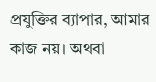প্রযুক্তির ব্যাপার, আমার কাজ নয়। অথবা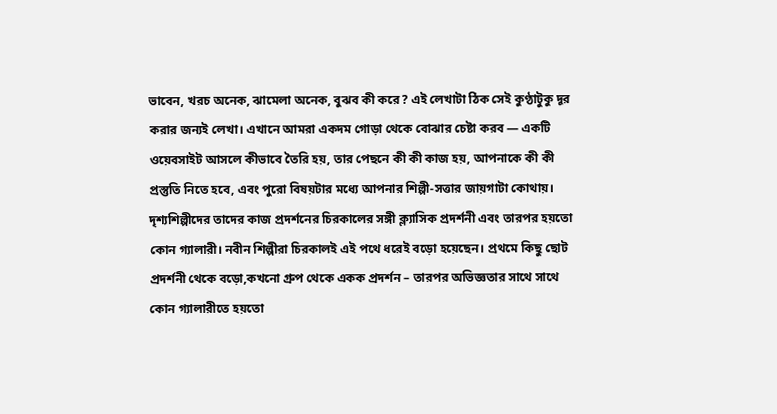ভাবেন, খরচ অনেক, ঝামেলা অনেক, বুঝব কী করে? এই লেখাটা ঠিক সেই কুণ্ঠাটুকু দূর করার জন্যই লেখা। এখানে আমরা একদম গোড়া থেকে বোঝার চেষ্টা করব — একটি ওয়েবসাইট আসলে কীভাবে তৈরি হয়, তার পেছনে কী কী কাজ হয়, আপনাকে কী কী প্রস্তুতি নিতে হবে, এবং পুরো বিষয়টার মধ্যে আপনার শিল্পী-সত্তার জায়গাটা কোথায়।
দৃশ্যশিল্পীদের তাদের কাজ প্রদর্শনের চিরকালের সঙ্গী ক্ল্যাসিক প্রদর্শনী এবং তারপর হয়তো কোন গ্যালারী। নবীন শিল্পীরা চিরকালই এই পথে ধরেই বড়ো হয়েছেন। প্রথমে কিছু ছোট প্রদর্শনী থেকে বড়ো,কখনো গ্রুপ থেকে একক প্রদর্শন – তারপর অভিজ্ঞতার সাথে সাথে কোন গ্যালারীতে হয়তো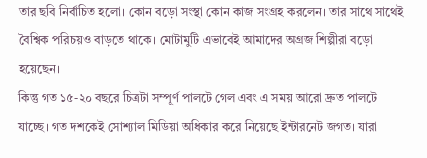তার ছবি নির্বাচিত হলো। কোন বড়ো সংস্থা কোন কাজ সংগ্রহ করলেন। তার সাথে সাথেই বৈশ্বিক পরিচয়ও বাড়তে থাকে। মোটামুটি এভাবেই আমাদের অগ্রজ শিল্পীরা বড়ো হয়েছেন।
কিন্তু গত ১৫-২০ বছরে চিত্রটা সম্পূর্ণ পালটে গেল এবং এ সময় আরো দ্রুত পালটে যাচ্ছে। গত দশকেই সোশ্যাল মিডিয়া অধিকার করে নিয়েছে ইন্টারনেট জগত। যারা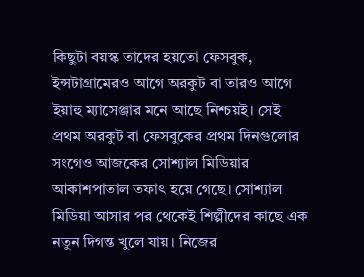কিছুটা বয়স্ক তাদের হয়তো ফেসবুক, ইন্সটাগ্রামেরও আগে অরকুট বা তারও আগে ইয়াহু ম্যাসেঞ্জার মনে আছে নিশ্চয়ই। সেই প্রথম অরকুট বা ফেসবুকের প্রথম দিনগুলোর সংগেও আজকের সোশ্যাল মিডিয়ার আকাশপাতাল তফাৎ হয়ে গেছে। সোশ্যাল মিডিয়া আসার পর থেকেই শিল্পীদের কাছে এক নতুন দিগন্ত খুলে যায়। নিজের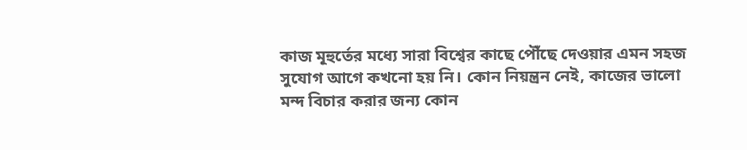কাজ মূহুর্তের মধ্যে সারা বিশ্বের কাছে পৌঁছে দেওয়ার এমন সহজ সুযোগ আগে কখনো হয় নি। কোন নিয়ন্ত্রন নেই, কাজের ভালো মন্দ বিচার করার জন্য কোন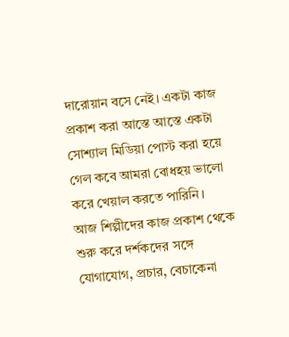দারোয়ান বসে নেই। একটা কাজ প্রকাশ করা আস্তে আস্তে একটা সোশ্যাল মিডিয়া পোস্ট করা হয়ে গেল কবে আমরা বোধহয় ভালো করে খেয়াল করতে পারিনি।
আজ শিল্পীদের কাজ প্রকাশ থেকে শুরু করে দর্শকদের সঙ্গে যোগাযোগ, প্রচার, বেচাকেনা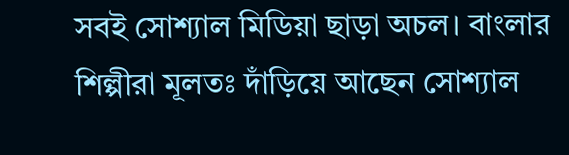সবই সোশ্যাল মিডিয়া ছাড়া অচল। বাংলার শিল্পীরা মূলতঃ দাঁড়িয়ে আছেন সোশ্যাল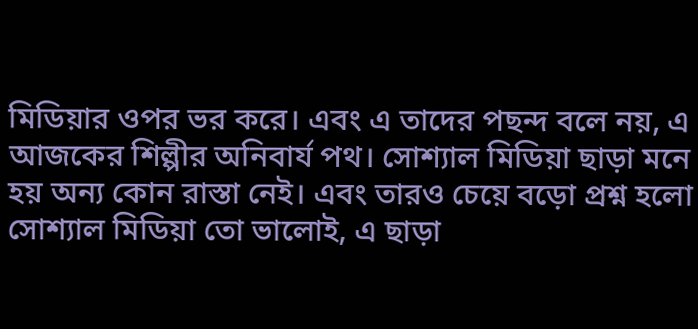মিডিয়ার ওপর ভর করে। এবং এ তাদের পছন্দ বলে নয়, এ আজকের শিল্পীর অনিবার্য পথ। সোশ্যাল মিডিয়া ছাড়া মনে হয় অন্য কোন রাস্তা নেই। এবং তারও চেয়ে বড়ো প্রশ্ন হলো সোশ্যাল মিডিয়া তো ভালোই, এ ছাড়া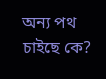অন্য পথ চাইছে কে?